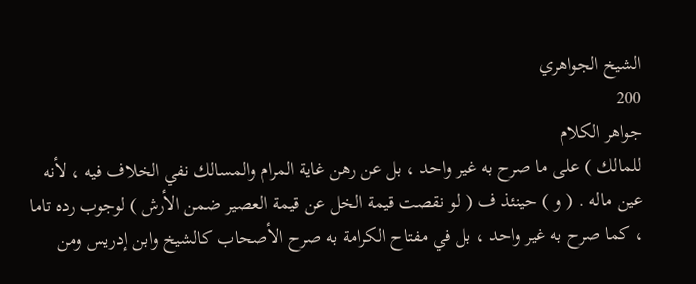الشيخ الجواهري
200
جواهر الكلام
للمالك ) على ما صرح به غير واحد ، بل عن رهن غاية المرام والمسالك نفي الخلاف فيه ، لأنه عين ماله . ( و ) حينئذ ف ( لو نقصت قيمة الخل عن قيمة العصير ضمن الأرش ) لوجوب رده تاما ، كما صرح به غير واحد ، بل في مفتاح الكرامة به صرح الأصحاب كالشيخ وابن إدريس ومن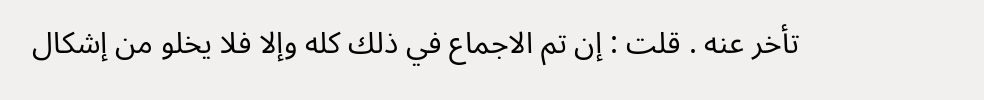تأخر عنه . قلت : إن تم الاجماع في ذلك كله وإلا فلا يخلو من إشكال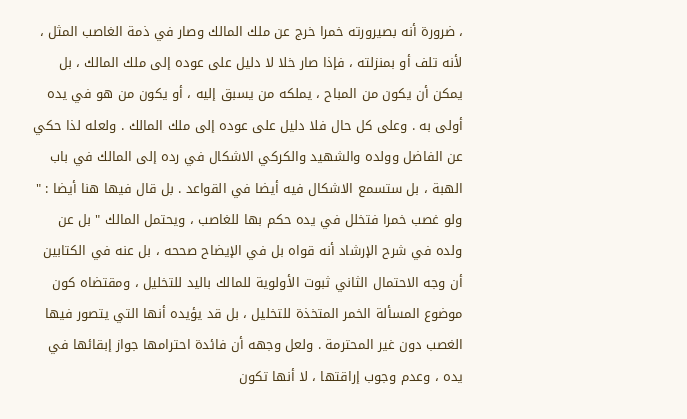، ضرورة أنه بصيرورته خمرا خرج عن ملك المالك وصار في ذمة الغاصب المثل ، لأنه تلف أو بمنزلته ، فإذا صار خلا لا دليل على عوده إلى ملك المالك ، بل يمكن أن يكون من المباح ، يملكه من يسبق إليه ، أو يكون من هو في يده أولى به . وعلى كل حال فلا دليل على عوده إلى ملك المالك . ولعله لذا حكي عن الفاضل وولده والشهيد والكركي الاشكال في رده إلى المالك في باب الهبة ، بل ستسمع الاشكال فيه أيضا في القواعد . بل قال فيها هنا أيضا : " ولو غصب خمرا فتخلل في يده حكم بها للغاصب ، ويحتمل المالك " بل عن ولده في شرح الإرشاد أنه قواه بل في الإيضاح صححه ، بل عنه في الكتابين أن وجه الاحتمال الثاني ثبوت الأولوية للمالك باليد للتخليل ، ومقتضاه كون موضوع المسألة الخمر المتخذة للتخليل ، بل قد يؤيده أنها التي يتصور فيها الغصب دون غير المحترمة . ولعل وجهه أن فائدة احترامها جواز إبقائها في يده ، وعدم وجوب إراقتها ، لا أنها تكون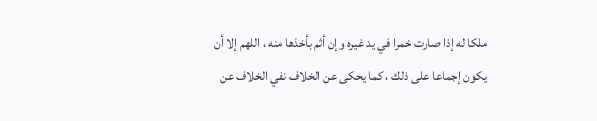ملكا له إذا صارت خمرا في يد غيره وإن أثم بأخذها منه ، اللهم إلا أن يكون إجماعا على ذلك ، كما يحكى عن الخلاف نفي الخلاف عن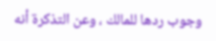وجوب ردها للمالك ، وعن التذكرة أنه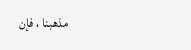مذهبنا ، فإن